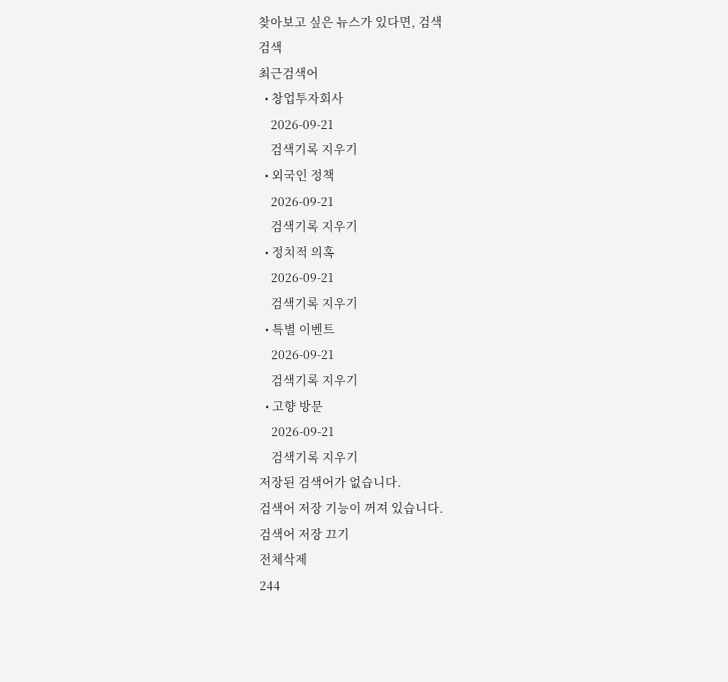찾아보고 싶은 뉴스가 있다면, 검색
검색
최근검색어
  • 창업투자회사
    2026-09-21
    검색기록 지우기
  • 외국인 정책
    2026-09-21
    검색기록 지우기
  • 정치적 의혹
    2026-09-21
    검색기록 지우기
  • 특별 이벤트
    2026-09-21
    검색기록 지우기
  • 고향 방문
    2026-09-21
    검색기록 지우기
저장된 검색어가 없습니다.
검색어 저장 기능이 꺼져 있습니다.
검색어 저장 끄기
전체삭제
244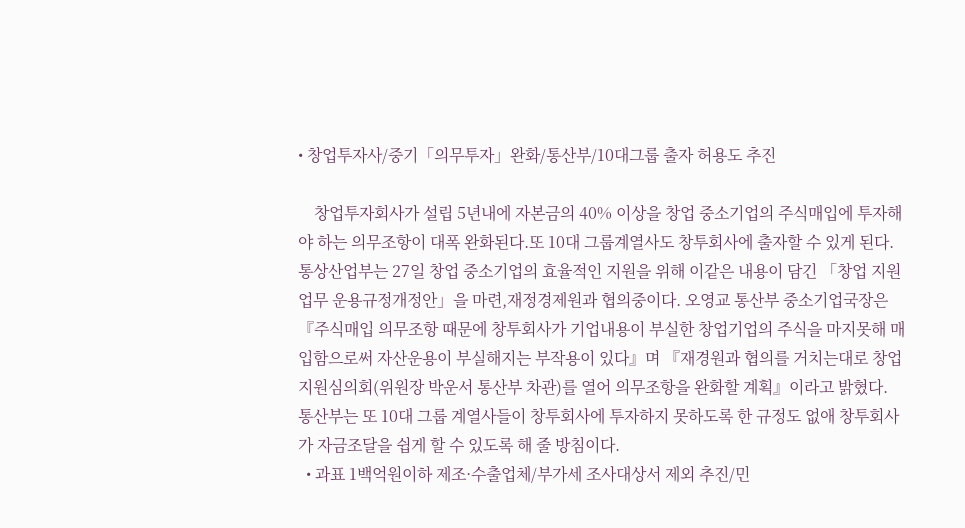• 창업투자사/중기「의무투자」완화/통산부/10대그룹 출자 허용도 추진

    창업투자회사가 설립 5년내에 자본금의 40% 이상을 창업 중소기업의 주식매입에 투자해야 하는 의무조항이 대폭 완화된다.또 10대 그룹계열사도 창투회사에 출자할 수 있게 된다. 통상산업부는 27일 창업 중소기업의 효율적인 지원을 위해 이같은 내용이 담긴 「창업 지원업무 운용규정개정안」을 마련,재정경제원과 협의중이다. 오영교 통산부 중소기업국장은 『주식매입 의무조항 때문에 창투회사가 기업내용이 부실한 창업기업의 주식을 마지못해 매입함으로써 자산운용이 부실해지는 부작용이 있다』며 『재경원과 협의를 거치는대로 창업지원심의회(위원장 박운서 통산부 차관)를 열어 의무조항을 완화할 계획』이라고 밝혔다. 통산부는 또 10대 그룹 계열사들이 창투회사에 투자하지 못하도록 한 규정도 없애 창투회사가 자금조달을 쉽게 할 수 있도록 해 줄 방침이다.
  • 과표 1백억원이하 제조·수출업체/부가세 조사대상서 제외 추진/민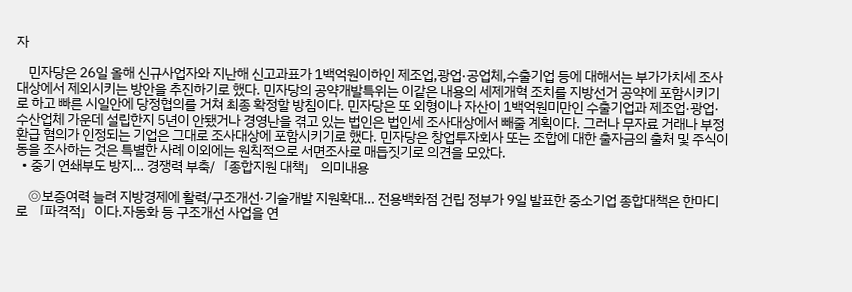자

    민자당은 26일 올해 신규사업자와 지난해 신고과표가 1백억원이하인 제조업,광업·공업체,수출기업 등에 대해서는 부가가치세 조사대상에서 제외시키는 방안을 추진하기로 했다. 민자당의 공약개발특위는 이같은 내용의 세제개혁 조치를 지방선거 공약에 포함시키기로 하고 빠른 시일안에 당정협의를 거쳐 최종 확정할 방침이다. 민자당은 또 외형이나 자산이 1백억원미만인 수출기업과 제조업·광업·수산업체 가운데 설립한지 5년이 안됐거나 경영난을 겪고 있는 법인은 법인세 조사대상에서 빼줄 계획이다. 그러나 무자료 거래나 부정환급 혐의가 인정되는 기업은 그대로 조사대상에 포함시키기로 했다. 민자당은 창업투자회사 또는 조합에 대한 출자금의 출처 및 주식이동을 조사하는 것은 특별한 사례 이외에는 원칙적으로 서면조사로 매듭짓기로 의견을 모았다.
  • 중기 연쇄부도 방지… 경쟁력 부축/「종합지원 대책」 의미내용

    ◎보증여력 늘려 지방경제에 활력/구조개선·기술개발 지원확대… 전용백화점 건립 정부가 9일 발표한 중소기업 종합대책은 한마디로 「파격적」이다.자동화 등 구조개선 사업을 연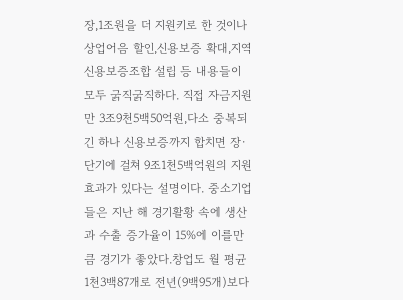장,1조원을 더 지원키로 한 것이나 상업어음 할인,신용보증 확대,지역 신용보증조합 설립 등 내용들이 모두 굵직굵직하다. 직접 자금지원만 3조9천5백50억원,다소 중복되긴 하나 신용보증까지 합치면 장·단기에 걸쳐 9조1천5백억원의 지원효과가 있다는 설명이다. 중소기업들은 지난 해 경기활황 속에 생산과 수출 증가율이 15%에 이를만큼 경기가 좋았다.창업도 월 평균 1천3백87개로 전년(9백95개)보다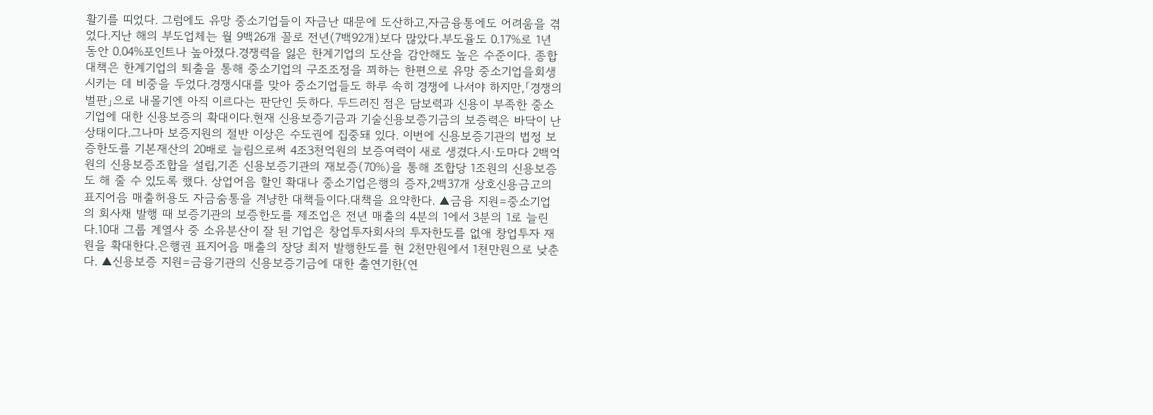활기를 띠었다. 그럼에도 유망 중소기업들이 자금난 때문에 도산하고,자금융통에도 어려움을 겪었다.지난 해의 부도업체는 월 9백26개 꼴로 전년(7백92개)보다 많았다.부도율도 0.17%로 1년 동안 0.04%포인트나 높아졌다.경쟁력을 잃은 한계기업의 도산을 감안해도 높은 수준이다. 종합대책은 한계기업의 퇴출을 통해 중소기업의 구조조정을 꾀하는 한편으로 유망 중소기업을회생시키는 데 비중을 두었다.경쟁시대를 맞아 중소기업들도 하루 속히 경쟁에 나서야 하지만,「경쟁의 벌판」으로 내몰기엔 아직 이르다는 판단인 듯하다. 두드러진 점은 담보력과 신용이 부족한 중소기업에 대한 신용보증의 확대이다.현재 신용보증기금과 기술신용보증기금의 보증력은 바닥이 난 상태이다.그나마 보증지원의 절반 이상은 수도권에 집중돼 있다. 이번에 신용보증기관의 법정 보증한도를 기본재산의 20배로 늘림으로써 4조3천억원의 보증여력이 새로 생겼다.시·도마다 2백억원의 신용보증조합을 설립,기존 신용보증기관의 재보증(70%)을 통해 조합당 1조원의 신용보증도 해 줄 수 있도록 했다. 상업어음 할인 확대나 중소기업은행의 증자,2백37개 상호신용금고의 표지어음 매출허용도 자금숨통을 겨냥한 대책들이다.대책을 요약한다. ▲금융 지원=중소기업의 회사채 발행 때 보증기관의 보증한도를 제조업은 전년 매출의 4분의 1에서 3분의 1로 늘린다.10대 그룹 계열사 중 소유분산이 잘 된 기업은 창업투자회사의 투자한도를 없애 창업투자 재원을 확대한다.은행권 표지어음 매출의 장당 최저 발행한도를 현 2천만원에서 1천만원으로 낮춘다. ▲신용보증 지원=금융기관의 신용보증기금에 대한 출연기한(연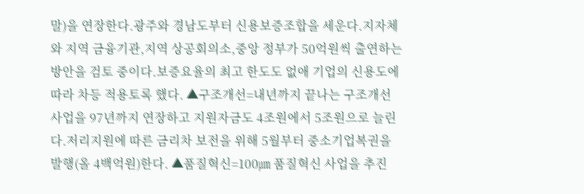말)을 연장한다.광주와 경남도부터 신용보증조합을 세운다.지자체와 지역 금융기관,지역 상공회의소,중앙 정부가 50억원씩 출연하는 방안을 검토 중이다.보증요율의 최고 한도도 없애 기업의 신용도에 따라 차등 적용토록 했다. ▲구조개선=내년까지 끝나는 구조개선 사업을 97년까지 연장하고 지원자금도 4조원에서 5조원으로 늘린다.저리지원에 따른 금리차 보전을 위해 5월부터 중소기업복권을 발행(올 4백억원)한다. ▲품질혁신=100㎛ 품질혁신 사업을 추진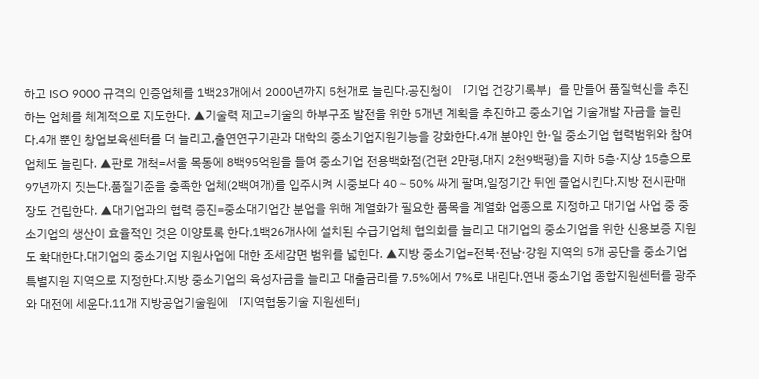하고 ISO 9000 규격의 인증업체를 1백23개에서 2000년까지 5천개로 늘린다.공진청이 「기업 건강기록부」를 만들어 품질혁신을 추진하는 업체를 체계적으로 지도한다. ▲기술력 제고=기술의 하부구조 발전을 위한 5개년 계획을 추진하고 중소기업 기술개발 자금을 늘린다.4개 뿐인 창업보육센터를 더 늘리고,출연연구기관과 대학의 중소기업지원기능을 강화한다.4개 분야인 한·일 중소기업 협력범위와 참여업체도 늘린다. ▲판로 개척=서울 목동에 8백95억원을 들여 중소기업 전용백화점(건편 2만평,대지 2천9백평)을 지하 5층·지상 15층으로 97년까지 짓는다.품질기준을 충족한 업체(2백여개)를 입주시켜 시중보다 40∼50% 싸게 팔며,일정기간 뒤엔 졸업시킨다.지방 전시판매장도 건립한다. ▲대기업과의 협력 증진=중소대기업간 분업을 위해 계열화가 필요한 품목을 계열화 업종으로 지정하고 대기업 사업 중 중소기업의 생산이 효율적인 것은 이양토록 한다.1백26개사에 설치된 수급기업체 협의회를 늘리고 대기업의 중소기업을 위한 신용보증 지원도 확대한다.대기업의 중소기업 지원사업에 대한 조세감면 범위를 넓힌다. ▲지방 중소기업=전북·전남·강원 지역의 5개 공단을 중소기업 특별지원 지역으로 지정한다.지방 중소기업의 육성자금을 늘리고 대출금리를 7.5%에서 7%로 내린다.연내 중소기업 종합지원센터를 광주와 대전에 세운다.11개 지방공업기술원에 「지역협동기술 지원센터」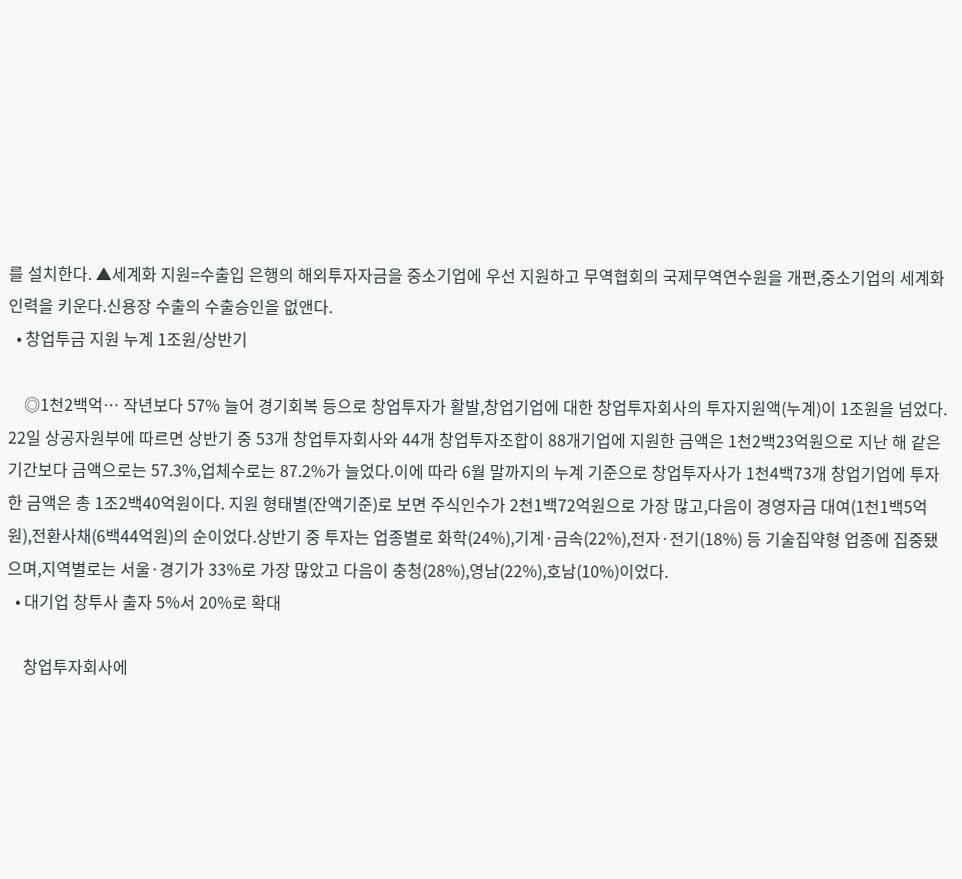를 설치한다. ▲세계화 지원=수출입 은행의 해외투자자금을 중소기업에 우선 지원하고 무역협회의 국제무역연수원을 개편,중소기업의 세계화 인력을 키운다.신용장 수출의 수출승인을 없앤다.
  • 창업투금 지원 누계 1조원/상반기

    ◎1천2백억… 작년보다 57% 늘어 경기회복 등으로 창업투자가 활발,창업기업에 대한 창업투자회사의 투자지원액(누계)이 1조원을 넘었다. 22일 상공자원부에 따르면 상반기 중 53개 창업투자회사와 44개 창업투자조합이 88개기업에 지원한 금액은 1천2백23억원으로 지난 해 같은 기간보다 금액으로는 57.3%,업체수로는 87.2%가 늘었다.이에 따라 6월 말까지의 누계 기준으로 창업투자사가 1천4백73개 창업기업에 투자한 금액은 총 1조2백40억원이다. 지원 형태별(잔액기준)로 보면 주식인수가 2천1백72억원으로 가장 많고,다음이 경영자금 대여(1천1백5억원),전환사채(6백44억원)의 순이었다.상반기 중 투자는 업종별로 화학(24%),기계·금속(22%),전자·전기(18%) 등 기술집약형 업종에 집중됐으며,지역별로는 서울·경기가 33%로 가장 많았고 다음이 충청(28%),영남(22%),호남(10%)이었다.
  • 대기업 창투사 출자 5%서 20%로 확대

    창업투자회사에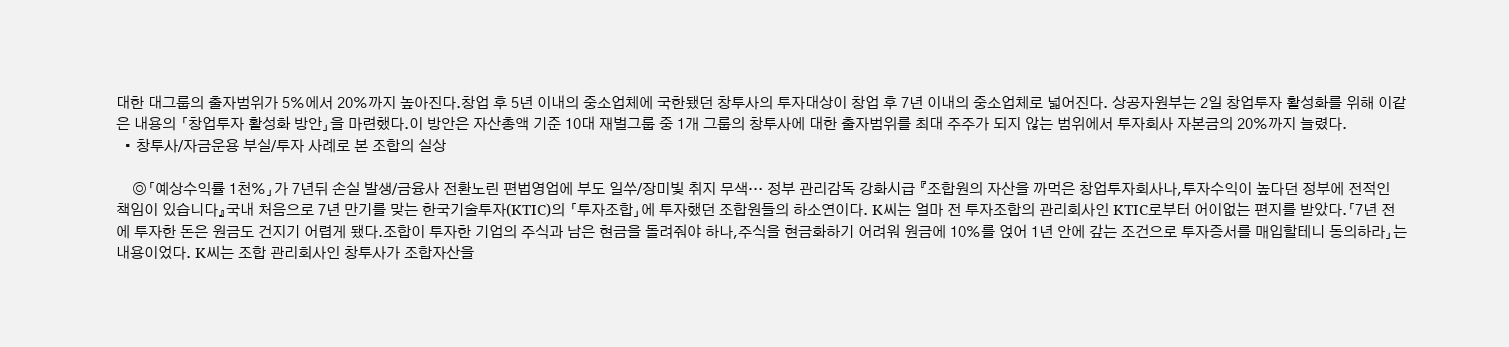대한 대그룹의 출자범위가 5%에서 20%까지 높아진다.창업 후 5년 이내의 중소업체에 국한됐던 창투사의 투자대상이 창업 후 7년 이내의 중소업체로 넓어진다. 상공자원부는 2일 창업투자 활성화를 위해 이같은 내용의 「창업투자 활성화 방안」을 마련했다.이 방안은 자산총액 기준 10대 재벌그룹 중 1개 그룹의 창투사에 대한 출자범위를 최대 주주가 되지 않는 범위에서 투자회사 자본금의 20%까지 늘렸다.
  • 창투사/자금운용 부실/투자 사례로 본 조합의 실상

    ◎「예상수익률 1천%」가 7년뒤 손실 발생/금융사 전환노린 편법영업에 부도 일쑤/장미빛 취지 무색… 정부 관리감독 강화시급 『조합원의 자산을 까먹은 창업투자회사나,투자수익이 높다던 정부에 전적인 책임이 있습니다』국내 처음으로 7년 만기를 맞는 한국기술투자(KTIC)의 「투자조합」에 투자했던 조합원들의 하소연이다. K씨는 얼마 전 투자조합의 관리회사인 KTIC로부터 어이없는 편지를 받았다.「7년 전에 투자한 돈은 원금도 건지기 어렵게 됐다.조합이 투자한 기업의 주식과 남은 현금을 돌려줘야 하나,주식을 현금화하기 어려워 원금에 10%를 얹어 1년 안에 갚는 조건으로 투자증서를 매입할테니 동의하라」는 내용이었다. K씨는 조합 관리회사인 창투사가 조합자산을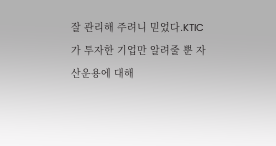잘 관리해 주려니 믿었다.KTIC가 투자한 기업만 알려줄 뿐 자산운용에 대해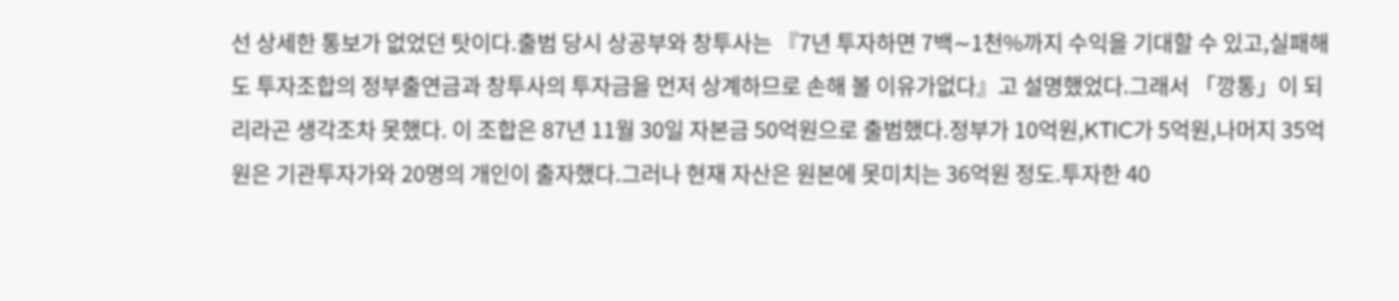선 상세한 통보가 없었던 탓이다.출범 당시 상공부와 창투사는 『7년 투자하면 7백∼1천%까지 수익을 기대할 수 있고,실패해도 투자조합의 정부출연금과 창투사의 투자금을 먼저 상계하므로 손해 볼 이유가없다』고 설명했었다.그래서 「깡통」이 되리라곤 생각조차 못했다. 이 조합은 87년 11월 30일 자본금 50억원으로 출범했다.정부가 10억원,KTIC가 5억원,나머지 35억원은 기관투자가와 20명의 개인이 출자했다.그러나 현재 자산은 원본에 못미치는 36억원 정도.투자한 40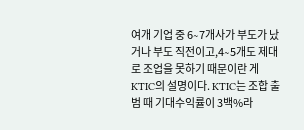여개 기업 중 6∼7개사가 부도가 났거나 부도 직전이고,4∼5개도 제대로 조업을 못하기 때문이란 게 KTIC의 설명이다. KTIC는 조합 출범 때 기대수익률이 3백%라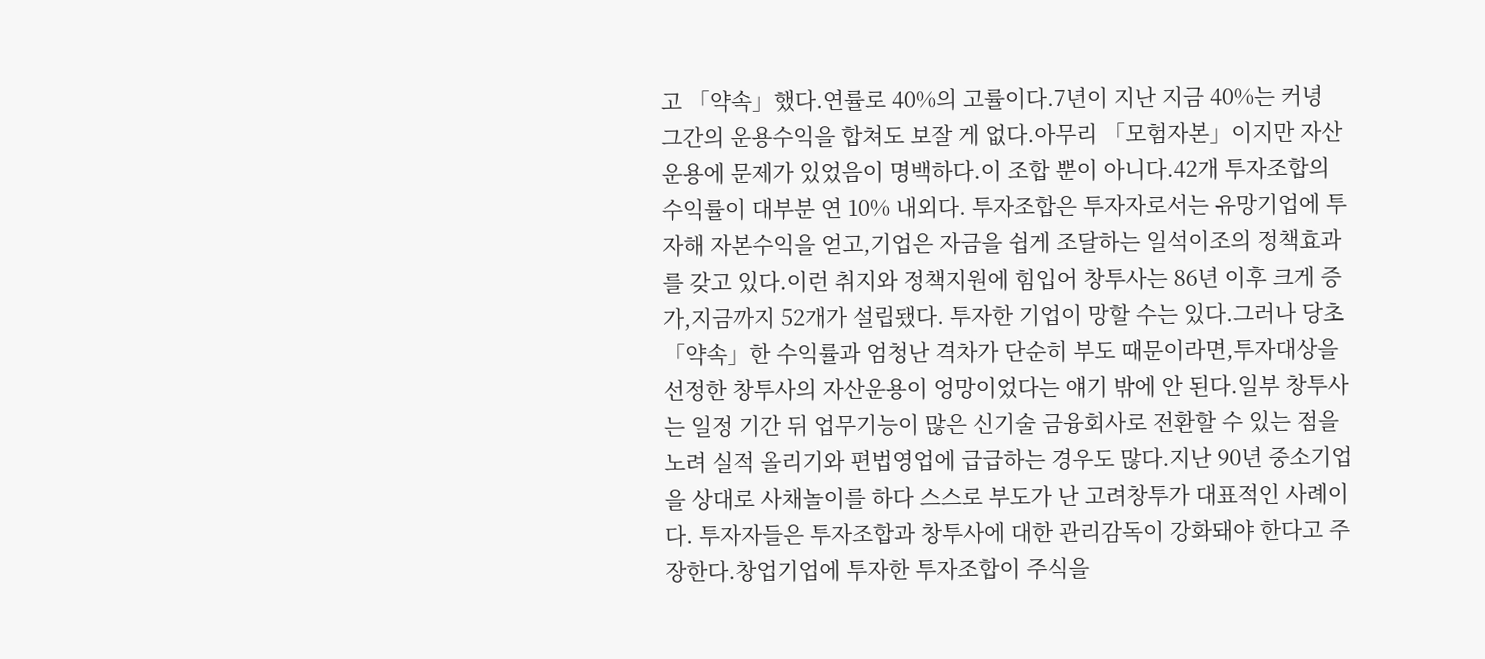고 「약속」했다.연률로 40%의 고률이다.7년이 지난 지금 40%는 커녕 그간의 운용수익을 합쳐도 보잘 게 없다.아무리 「모험자본」이지만 자산운용에 문제가 있었음이 명백하다.이 조합 뿐이 아니다.42개 투자조합의 수익률이 대부분 연 10% 내외다. 투자조합은 투자자로서는 유망기업에 투자해 자본수익을 얻고,기업은 자금을 쉽게 조달하는 일석이조의 정책효과를 갖고 있다.이런 취지와 정책지원에 힘입어 창투사는 86년 이후 크게 증가,지금까지 52개가 설립됐다. 투자한 기업이 망할 수는 있다.그러나 당초 「약속」한 수익률과 엄청난 격차가 단순히 부도 때문이라면,투자대상을 선정한 창투사의 자산운용이 엉망이었다는 얘기 밖에 안 된다.일부 창투사는 일정 기간 뒤 업무기능이 많은 신기술 금융회사로 전환할 수 있는 점을 노려 실적 올리기와 편법영업에 급급하는 경우도 많다.지난 90년 중소기업을 상대로 사채놀이를 하다 스스로 부도가 난 고려창투가 대표적인 사례이다. 투자자들은 투자조합과 창투사에 대한 관리감독이 강화돼야 한다고 주장한다.창업기업에 투자한 투자조합이 주식을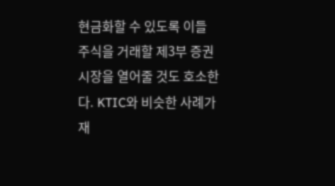현금화할 수 있도록 이들 주식을 거래할 제3부 증권시장을 열어줄 것도 호소한다. KTIC와 비슷한 사례가 재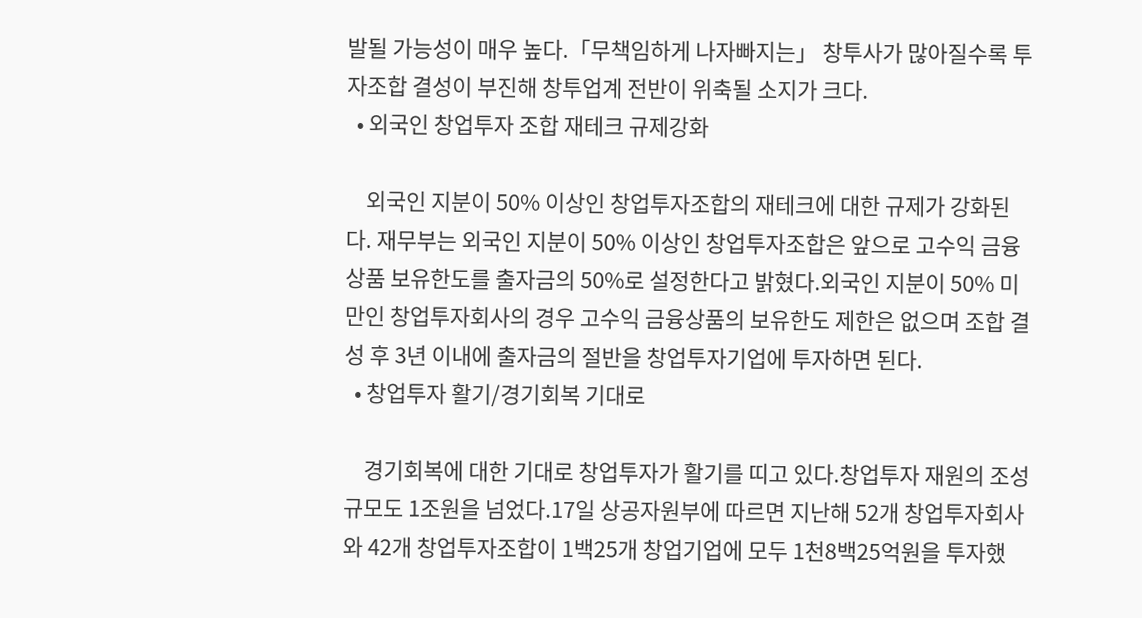발될 가능성이 매우 높다.「무책임하게 나자빠지는」 창투사가 많아질수록 투자조합 결성이 부진해 창투업계 전반이 위축될 소지가 크다.
  • 외국인 창업투자 조합 재테크 규제강화

    외국인 지분이 50% 이상인 창업투자조합의 재테크에 대한 규제가 강화된다. 재무부는 외국인 지분이 50% 이상인 창업투자조합은 앞으로 고수익 금융상품 보유한도를 출자금의 50%로 설정한다고 밝혔다.외국인 지분이 50% 미만인 창업투자회사의 경우 고수익 금융상품의 보유한도 제한은 없으며 조합 결성 후 3년 이내에 출자금의 절반을 창업투자기업에 투자하면 된다.
  • 창업투자 활기/경기회복 기대로

    경기회복에 대한 기대로 창업투자가 활기를 띠고 있다.창업투자 재원의 조성규모도 1조원을 넘었다.17일 상공자원부에 따르면 지난해 52개 창업투자회사와 42개 창업투자조합이 1백25개 창업기업에 모두 1천8백25억원을 투자했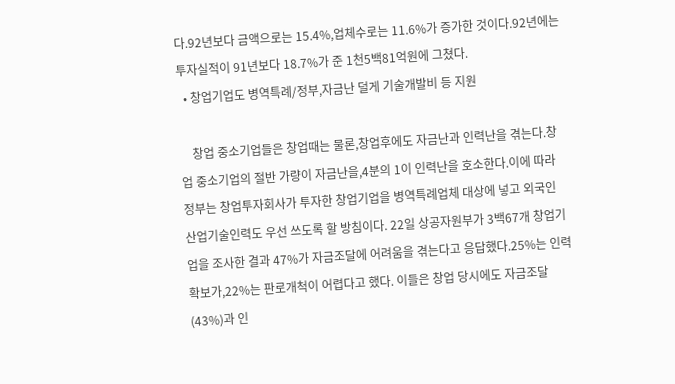다.92년보다 금액으로는 15.4%,업체수로는 11.6%가 증가한 것이다.92년에는 투자실적이 91년보다 18.7%가 준 1천5백81억원에 그쳤다.
  • 창업기업도 병역특례/정부,자금난 덜게 기술개발비 등 지원

    창업 중소기업들은 창업때는 물론,창업후에도 자금난과 인력난을 겪는다.창업 중소기업의 절반 가량이 자금난을,4분의 1이 인력난을 호소한다.이에 따라 정부는 창업투자회사가 투자한 창업기업을 병역특례업체 대상에 넣고 외국인 산업기술인력도 우선 쓰도록 할 방침이다. 22일 상공자원부가 3백67개 창업기업을 조사한 결과 47%가 자금조달에 어려움을 겪는다고 응답했다.25%는 인력확보가,22%는 판로개척이 어렵다고 했다. 이들은 창업 당시에도 자금조달(43%)과 인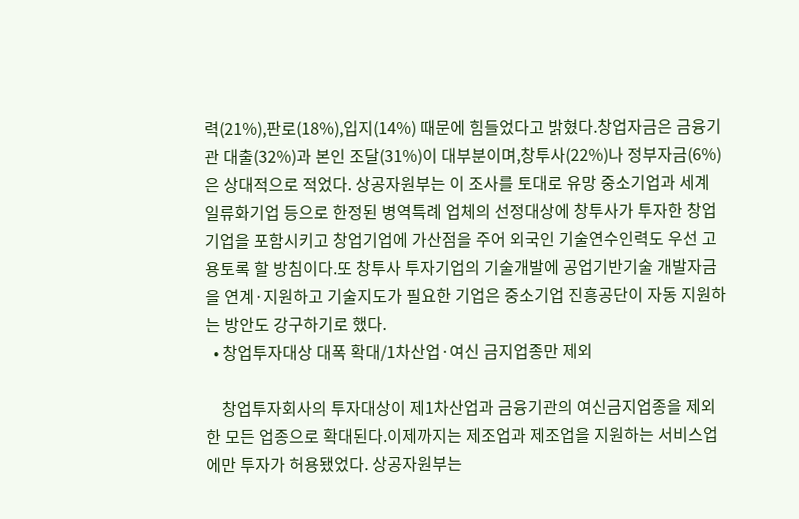력(21%),판로(18%),입지(14%) 때문에 힘들었다고 밝혔다.창업자금은 금융기관 대출(32%)과 본인 조달(31%)이 대부분이며,창투사(22%)나 정부자금(6%)은 상대적으로 적었다. 상공자원부는 이 조사를 토대로 유망 중소기업과 세계 일류화기업 등으로 한정된 병역특례 업체의 선정대상에 창투사가 투자한 창업기업을 포함시키고 창업기업에 가산점을 주어 외국인 기술연수인력도 우선 고용토록 할 방침이다.또 창투사 투자기업의 기술개발에 공업기반기술 개발자금을 연계·지원하고 기술지도가 필요한 기업은 중소기업 진흥공단이 자동 지원하는 방안도 강구하기로 했다.
  • 창업투자대상 대폭 확대/1차산업·여신 금지업종만 제외

    창업투자회사의 투자대상이 제1차산업과 금융기관의 여신금지업종을 제외한 모든 업종으로 확대된다.이제까지는 제조업과 제조업을 지원하는 서비스업에만 투자가 허용됐었다. 상공자원부는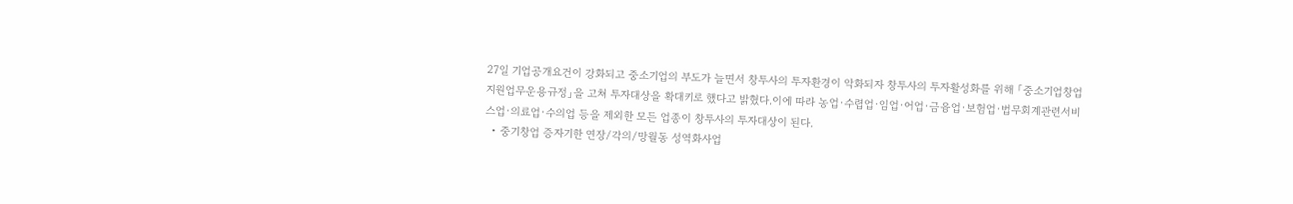27일 기업공개요건이 강화되고 중소기업의 부도가 늘면서 창투사의 투자환경이 악화되자 창투사의 투자활성화를 위해 「중소기업창업지원업무운용규정」을 고쳐 투자대상을 확대키로 했다고 밝혔다.이에 따라 농업·수렵업·임업·어업·금융업·보험업·법무회계관련서비스업·의료업·수의업 등을 제외한 모든 업종이 창투사의 투자대상이 된다.
  • 중기창업 증자기한 연장/각의/망월동 성역화사업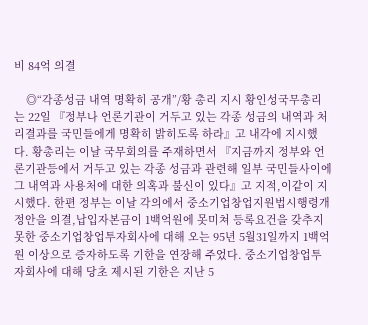비 84억 의결

    ◎“각종성금 내역 명확히 공개”/황 총리 지시 황인성국무총리는 22일 『정부나 언론기관이 거두고 있는 각종 성금의 내역과 처리결과를 국민들에게 명확히 밝히도록 하라』고 내각에 지시했다. 황총리는 이날 국무회의를 주재하면서 『지금까지 정부와 언론기관등에서 거두고 있는 각종 성금과 관련해 일부 국민들사이에 그 내역과 사용처에 대한 의혹과 불신이 있다』고 지적,이같이 지시했다. 한편 정부는 이날 각의에서 중소기업창업지원법시행령개정안을 의결,납입자본금이 1백억원에 못미쳐 등록요건을 갖추지 못한 중소기업창업투자회사에 대해 오는 95년 5월31일까지 1백억원 이상으로 증자하도록 기한을 연장해 주었다. 중소기업창업투자회사에 대해 당초 제시된 기한은 지난 5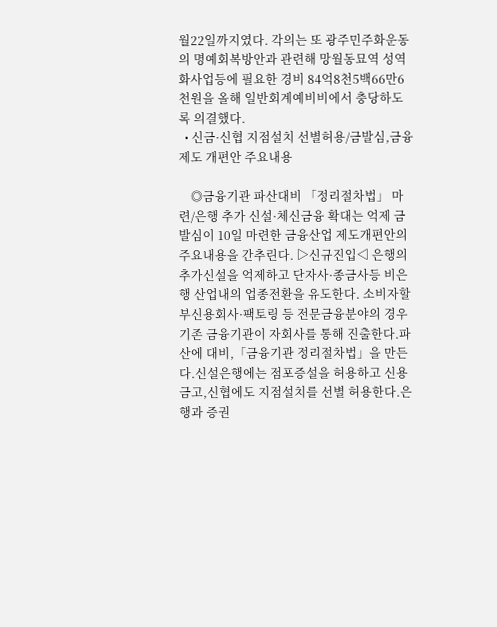월22일까지였다. 각의는 또 광주민주화운동의 명예회복방안과 관련해 망월동묘역 성역화사업등에 필요한 경비 84억8천5백66만6천원을 올해 일반회계예비비에서 충당하도록 의결했다.
  • 신금·신협 지점설치 선별허용/금발심,금융제도 개편안 주요내용

    ◎금융기관 파산대비 「정리절차법」 마련/은행 추가 신설·체신금융 확대는 억제 금발심이 10일 마련한 금융산업 제도개편안의 주요내용을 간추린다. ▷신규진입◁ 은행의 추가신설을 억제하고 단자사·종금사등 비은행 산업내의 업종전환을 유도한다. 소비자할부신용회사·팩토링 등 전문금융분야의 경우 기존 금융기관이 자회사를 통해 진출한다.파산에 대비,「금융기관 정리절차법」을 만든다.신설은행에는 점포증설을 허용하고 신용금고,신협에도 지점설치를 선별 허용한다.은행과 증권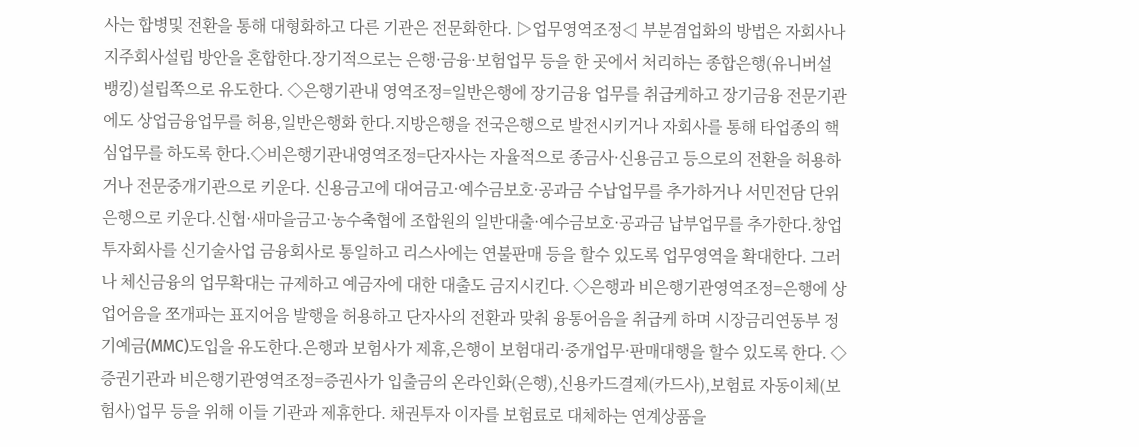사는 합병및 전환을 통해 대형화하고 다른 기관은 전문화한다. ▷업무영역조정◁ 부분겸업화의 방법은 자회사나 지주회사설립 방안을 혼합한다.장기적으로는 은행·금융·보험업무 등을 한 곳에서 처리하는 종합은행(유니버설 뱅킹)설립쪽으로 유도한다. ◇은행기관내 영역조정=일반은행에 장기금융 업무를 취급케하고 장기금융 전문기관에도 상업금융업무를 허용,일반은행화 한다.지방은행을 전국은행으로 발전시키거나 자회사를 통해 타업종의 핵심업무를 하도록 한다.◇비은행기관내영역조정=단자사는 자율적으로 종금사·신용금고 등으로의 전환을 허용하거나 전문중개기관으로 키운다. 신용금고에 대여금고·예수금보호·공과금 수납업무를 추가하거나 서민전담 단위은행으로 키운다.신협·새마을금고·농수축협에 조합원의 일반대출·예수금보호·공과금 납부업무를 추가한다.창업투자회사를 신기술사업 금융회사로 통일하고 리스사에는 연불판매 등을 할수 있도록 업무영역을 확대한다. 그러나 체신금융의 업무확대는 규제하고 예금자에 대한 대출도 금지시킨다. ◇은행과 비은행기관영역조정=은행에 상업어음을 쪼개파는 표지어음 발행을 허용하고 단자사의 전환과 맞춰 융통어음을 취급케 하며 시장금리연동부 정기예금(MMC)도입을 유도한다.은행과 보험사가 제휴,은행이 보험대리·중개업무·판매대행을 할수 있도록 한다. ◇증권기관과 비은행기관영역조정=증권사가 입출금의 온라인화(은행),신용카드결제(카드사),보험료 자동이체(보험사)업무 등을 위해 이들 기관과 제휴한다. 채권투자 이자를 보험료로 대체하는 연계상품을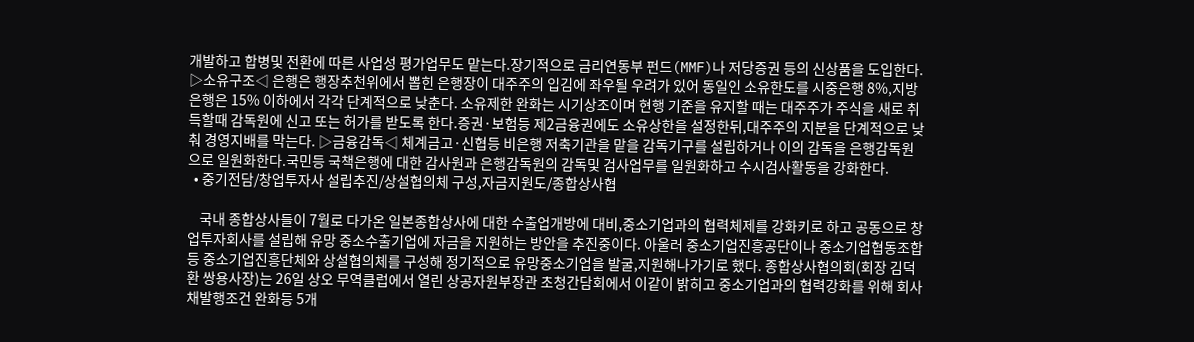개발하고 합병및 전환에 따른 사업성 평가업무도 맡는다.장기적으로 금리연동부 펀드(MMF)나 저당증권 등의 신상품을 도입한다. ▷소유구조◁ 은행은 행장추천위에서 뽑힌 은행장이 대주주의 입김에 좌우될 우려가 있어 동일인 소유한도를 시중은행 8%,지방은행은 15% 이하에서 각각 단계적으로 낮춘다. 소유제한 완화는 시기상조이며 현행 기준을 유지할 때는 대주주가 주식을 새로 취득할때 감독원에 신고 또는 허가를 받도록 한다.증권·보험등 제2금융권에도 소유상한을 설정한뒤,대주주의 지분을 단계적으로 낮춰 경영지배를 막는다. ▷금융감독◁ 체계금고·신협등 비은행 저축기관을 맡을 감독기구를 설립하거나 이의 감독을 은행감독원으로 일원화한다.국민등 국책은행에 대한 감사원과 은행감독원의 감독및 검사업무를 일원화하고 수시검사활동을 강화한다.
  • 중기전담/창업투자사 설립추진/상설협의체 구성,자금지원도/종합상사협

    국내 종합상사들이 7월로 다가온 일본종합상사에 대한 수출업개방에 대비,중소기업과의 협력체제를 강화키로 하고 공동으로 창업투자회사를 설립해 유망 중소수출기업에 자금을 지원하는 방안을 추진중이다. 아울러 중소기업진흥공단이나 중소기업협동조합등 중소기업진흥단체와 상설협의체를 구성해 정기적으로 유망중소기업을 발굴,지원해나가기로 했다. 종합상사협의회(회장 김덕환 쌍용사장)는 26일 상오 무역클럽에서 열린 상공자원부장관 초청간담회에서 이같이 밝히고 중소기업과의 협력강화를 위해 회사채발행조건 완화등 5개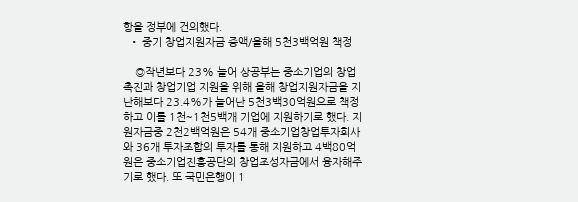항을 정부에 건의했다.
  • 중기 창업지원자금 증액/올해 5천3백억원 책정

    ◎작년보다 23% 늘어 상공부는 중소기업의 창업촉진과 창업기업 지원을 위해 올해 창업지원자금을 지난해보다 23.4%가 늘어난 5천3백30억원으로 책정하고 이를 1천∼1천5백개 기업에 지원하기로 했다. 지원자금중 2천2백억원은 54개 중소기업창업투자회사와 36개 투자조합의 투자를 통해 지원하고 4백80억원은 중소기업진흥공단의 창업조성자금에서 융자해주기로 했다. 또 국민은행이 1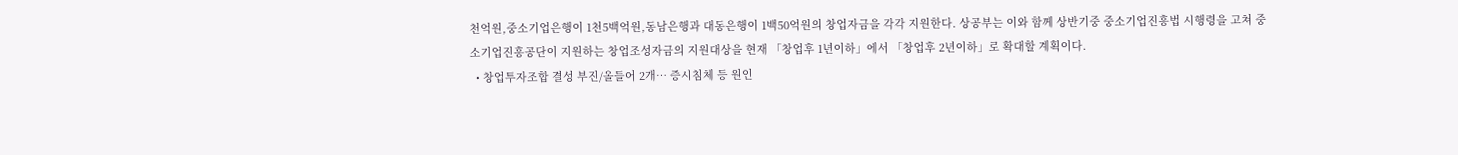천억원,중소기업은행이 1천5백억원,동남은행과 대동은행이 1백50억원의 창업자금을 각각 지원한다. 상공부는 이와 함께 상반기중 중소기업진흥법 시행령을 고쳐 중소기업진흥공단이 지원하는 창업조성자금의 지원대상을 현재 「창업후 1년이하」에서 「창업후 2년이하」로 확대할 계획이다.
  • 창업투자조합 결성 부진/올들어 2개… 증시침체 등 원인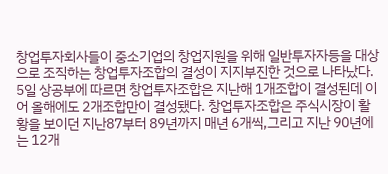창업투자회사들이 중소기업의 창업지원을 위해 일반투자자등을 대상으로 조직하는 창업투자조합의 결성이 지지부진한 것으로 나타났다. 5일 상공부에 따르면 창업투자조합은 지난해 1개조합이 결성된데 이어 올해에도 2개조합만이 결성됐다. 창업투자조합은 주식시장이 활황을 보이던 지난87부터 89년까지 매년 6개씩,그리고 지난 90년에는 12개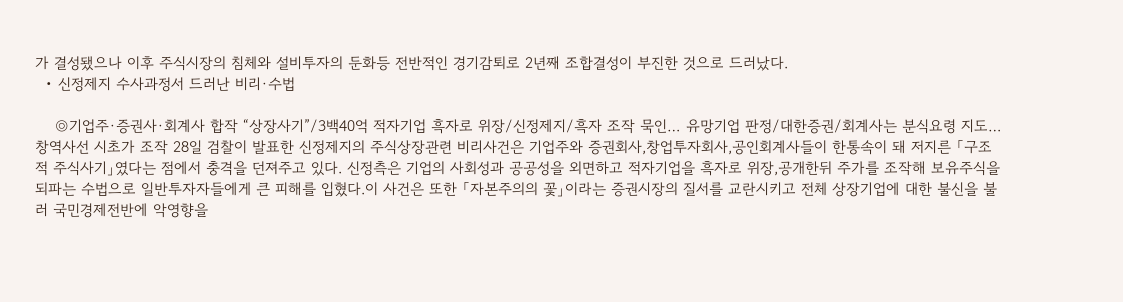가 결성됐으나 이후 주식시장의 침체와 설비투자의 둔화등 전반적인 경기감퇴로 2년째 조합결성이 부진한 것으로 드러났다.
  • 신정제지 수사과정서 드러난 비리·수법

    ◎기업주·증권사·회계사 합작 “상장사기”/3백40억 적자기업 흑자로 위장/신정제지/흑자 조작 묵인… 유망기업 판정/대한증권/회계사는 분식요령 지도… 창역사선 시초가 조작 28일 검찰이 발표한 신정제지의 주식상장관련 비리사건은 기업주와 증권회사,창업투자회사,공인회계사들이 한통속이 돼 저지른 「구조적 주식사기」였다는 점에서 충격을 던져주고 있다. 신정측은 기업의 사회성과 공공성을 외면하고 적자기업을 흑자로 위장,공개한뒤 주가를 조작해 보유주식을 되파는 수법으로 일반투자자들에게 큰 피해를 입혔다.이 사건은 또한 「자본주의의 꽃」이라는 증권시장의 질서를 교란시키고 전체 상장기업에 대한 불신을 불러 국민경제전반에 악영향을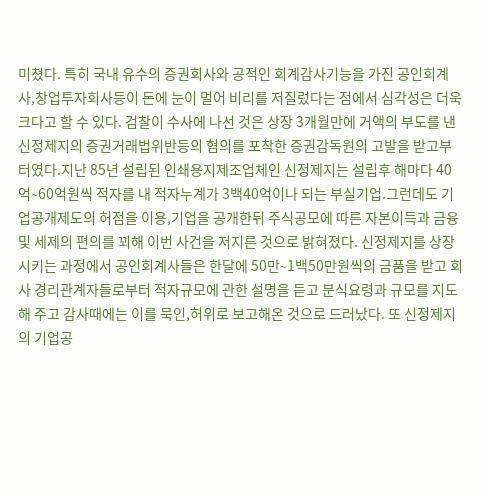미쳤다. 특히 국내 유수의 증권회사와 공적인 회계감사기능을 가진 공인회계사,창업투자회사등이 돈에 눈이 멀어 비리를 저질렀다는 점에서 심각성은 더욱 크다고 할 수 있다. 검찰이 수사에 나선 것은 상장 3개월만에 거액의 부도를 낸 신정제지의 증권거래법위반등의 혐의를 포착한 증권감독원의 고발을 받고부터였다.지난 85년 설립된 인쇄용지제조업체인 신정제지는 설립후 해마다 40억∼60억원씩 적자를 내 적자누계가 3백40억이나 되는 부실기업.그런데도 기업공개제도의 허점을 이용,기업을 공개한뒤 주식공모에 따른 자본이득과 금융및 세제의 편의를 꾀해 이번 사건을 저지른 것으로 밝혀졌다. 신정제지를 상장시키는 과정에서 공인회계사들은 한달에 50만∼1백50만원씩의 금품을 받고 회사 경리관계자들로부터 적자규모에 관한 설명을 듣고 분식요령과 규모를 지도해 주고 감사때에는 이를 묵인,허위로 보고해온 것으로 드러났다. 또 신정제지의 기업공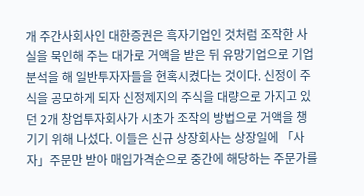개 주간사회사인 대한증권은 흑자기업인 것처럼 조작한 사실을 묵인해 주는 대가로 거액을 받은 뒤 유망기업으로 기업분석을 해 일반투자자들을 현혹시켰다는 것이다. 신정이 주식을 공모하게 되자 신정제지의 주식을 대량으로 가지고 있던 2개 창업투자회사가 시초가 조작의 방법으로 거액을 챙기기 위해 나섰다. 이들은 신규 상장회사는 상장일에 「사자」주문만 받아 매입가격순으로 중간에 해당하는 주문가를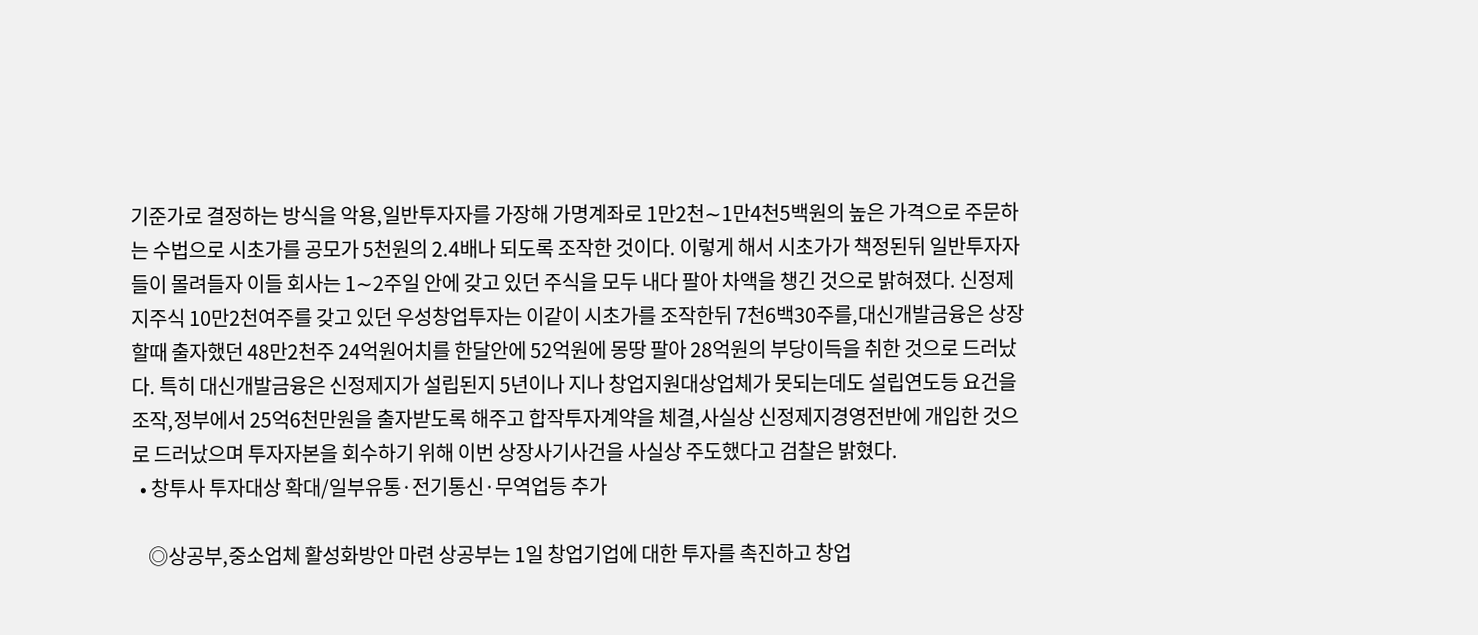기준가로 결정하는 방식을 악용,일반투자자를 가장해 가명계좌로 1만2천∼1만4천5백원의 높은 가격으로 주문하는 수법으로 시초가를 공모가 5천원의 2.4배나 되도록 조작한 것이다. 이렇게 해서 시초가가 책정된뒤 일반투자자들이 몰려들자 이들 회사는 1∼2주일 안에 갖고 있던 주식을 모두 내다 팔아 차액을 챙긴 것으로 밝혀졌다. 신정제지주식 10만2천여주를 갖고 있던 우성창업투자는 이같이 시초가를 조작한뒤 7천6백30주를,대신개발금융은 상장할때 출자했던 48만2천주 24억원어치를 한달안에 52억원에 몽땅 팔아 28억원의 부당이득을 취한 것으로 드러났다. 특히 대신개발금융은 신정제지가 설립된지 5년이나 지나 창업지원대상업체가 못되는데도 설립연도등 요건을 조작,정부에서 25억6천만원을 출자받도록 해주고 합작투자계약을 체결,사실상 신정제지경영전반에 개입한 것으로 드러났으며 투자자본을 회수하기 위해 이번 상장사기사건을 사실상 주도했다고 검찰은 밝혔다.
  • 창투사 투자대상 확대/일부유통·전기통신·무역업등 추가

    ◎상공부,중소업체 활성화방안 마련 상공부는 1일 창업기업에 대한 투자를 촉진하고 창업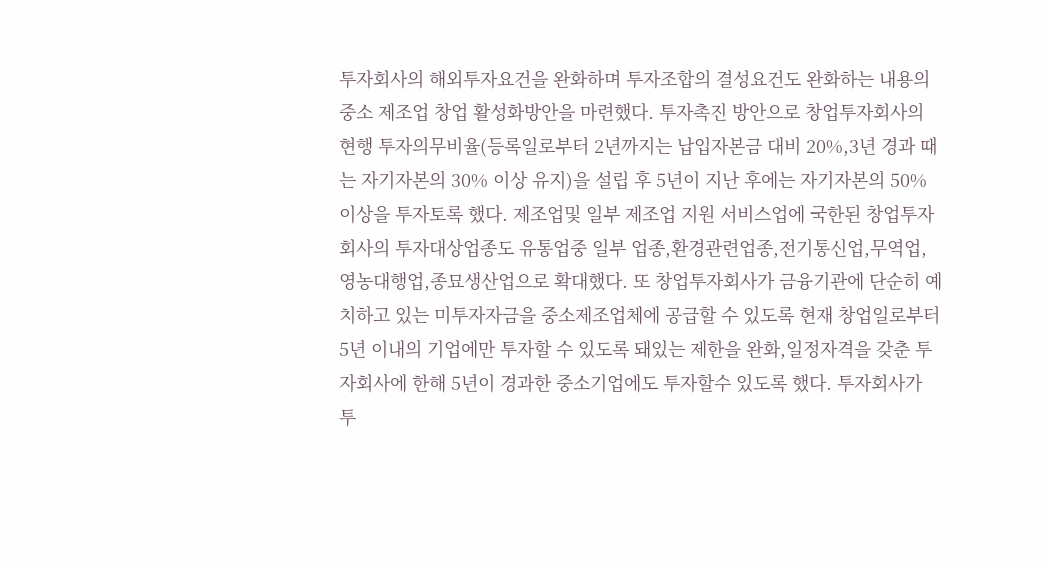투자회사의 해외투자요건을 완화하며 투자조합의 결성요건도 완화하는 내용의 중소 제조업 창업 활성화방안을 마련했다. 투자촉진 방안으로 창업투자회사의 현행 투자의무비율(등록일로부터 2년까지는 납입자본금 대비 20%,3년 경과 때는 자기자본의 30% 이상 유지)을 설립 후 5년이 지난 후에는 자기자본의 50% 이상을 투자토록 했다. 제조업및 일부 제조업 지원 서비스업에 국한된 창업투자회사의 투자대상업종도 유통업중 일부 업종,환경관련업종,전기통신업,무역업,영농대행업,종묘생산업으로 확대했다. 또 창업투자회사가 금융기관에 단순히 예치하고 있는 미투자자금을 중소제조업체에 공급할 수 있도록 현재 창업일로부터 5년 이내의 기업에만 투자할 수 있도록 돼있는 제한을 완화,일정자격을 갖춘 투자회사에 한해 5년이 경과한 중소기업에도 투자할수 있도록 했다. 투자회사가 투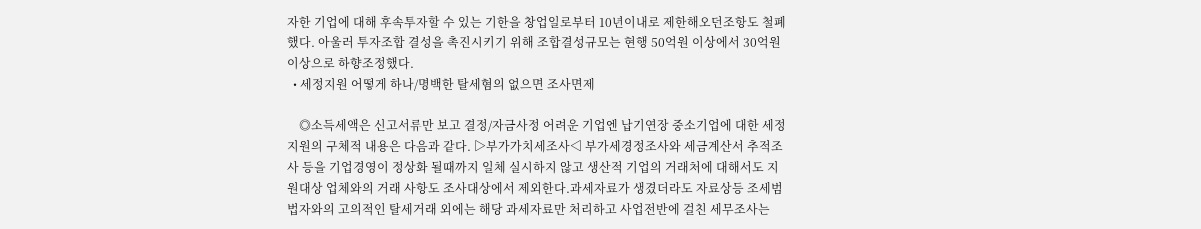자한 기업에 대해 후속투자할 수 있는 기한을 창업일로부터 10년이내로 제한해오던조항도 철폐했다. 아울러 투자조합 결성을 촉진시키기 위해 조합결성규모는 현행 50억원 이상에서 30억원 이상으로 하향조정했다.
  • 세정지원 어떻게 하나/명백한 탈세혐의 없으면 조사면제

    ◎소득세액은 신고서류만 보고 결정/자금사정 어려운 기업엔 납기연장 중소기업에 대한 세정지원의 구체적 내용은 다음과 같다. ▷부가가치세조사◁ 부가세경정조사와 세금계산서 추적조사 등을 기업경영이 정상화 될때까지 일체 실시하지 않고 생산적 기업의 거래처에 대해서도 지원대상 업체와의 거래 사항도 조사대상에서 제외한다.과세자료가 생겼더라도 자료상등 조세범법자와의 고의적인 탈세거래 외에는 해당 과세자료만 처리하고 사업전반에 걸친 세무조사는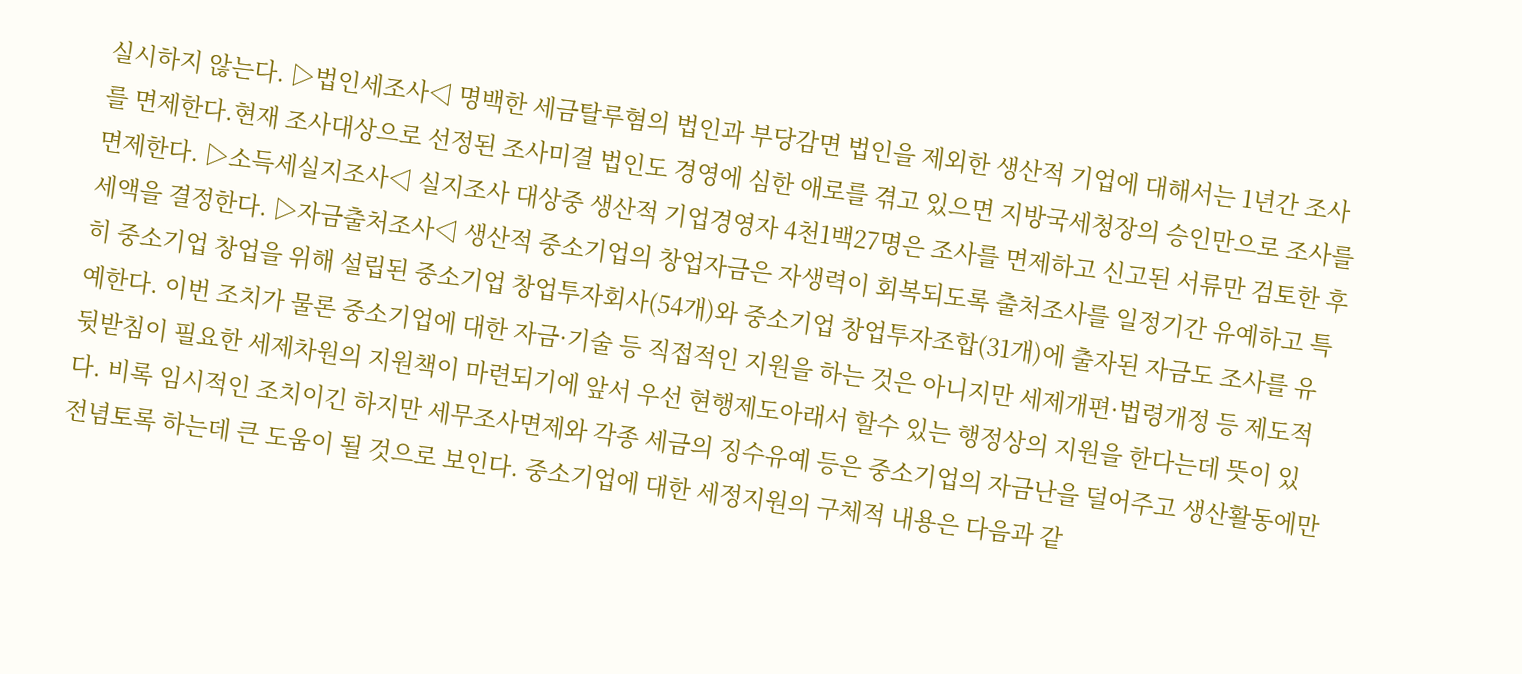실시하지 않는다. ▷법인세조사◁ 명백한 세금탈루혐의 법인과 부당감면 법인을 제외한 생산적 기업에 대해서는 1년간 조사를 면제한다.현재 조사대상으로 선정된 조사미결 법인도 경영에 심한 애로를 겪고 있으면 지방국세청장의 승인만으로 조사를 면제한다. ▷소득세실지조사◁ 실지조사 대상중 생산적 기업경영자 4천1백27명은 조사를 면제하고 신고된 서류만 검토한 후 세액을 결정한다. ▷자금출처조사◁ 생산적 중소기업의 창업자금은 자생력이 회복되도록 출처조사를 일정기간 유예하고 특히 중소기업 창업을 위해 설립된 중소기업 창업투자회사(54개)와 중소기업 창업투자조합(31개)에 출자된 자금도 조사를 유예한다. 이번 조치가 물론 중소기업에 대한 자금·기술 등 직접적인 지원을 하는 것은 아니지만 세제개편·법령개정 등 제도적 뒷받침이 필요한 세제차원의 지원책이 마련되기에 앞서 우선 현행제도아래서 할수 있는 행정상의 지원을 한다는데 뜻이 있다. 비록 임시적인 조치이긴 하지만 세무조사면제와 각종 세금의 징수유예 등은 중소기업의 자금난을 덜어주고 생산활동에만 전념토록 하는데 큰 도움이 될 것으로 보인다. 중소기업에 대한 세정지원의 구체적 내용은 다음과 같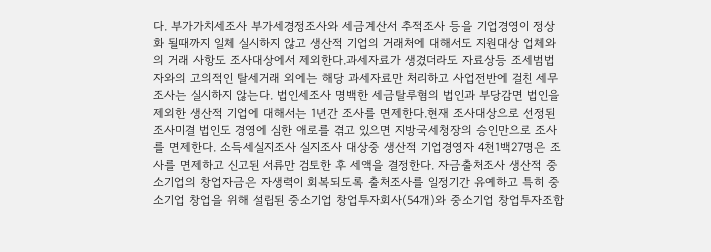다. 부가가치세조사 부가세경정조사와 세금계산서 추적조사 등을 기업경영이 정상화 될때까지 일체 실시하지 않고 생산적 기업의 거래처에 대해서도 지원대상 업체와의 거래 사항도 조사대상에서 제외한다.과세자료가 생겼더라도 자료상등 조세범법자와의 고의적인 탈세거래 외에는 해당 과세자료만 처리하고 사업전반에 걸친 세무조사는 실시하지 않는다. 법인세조사 명백한 세금탈루혐의 법인과 부당감면 법인을 제외한 생산적 기업에 대해서는 1년간 조사를 면제한다.현재 조사대상으로 선정된 조사미결 법인도 경영에 심한 애로를 겪고 있으면 지방국세청장의 승인만으로 조사를 면제한다. 소득세실지조사 실지조사 대상중 생산적 기업경영자 4천1백27명은 조사를 면제하고 신고된 서류만 검토한 후 세액을 결정한다. 자금출처조사 생산적 중소기업의 창업자금은 자생력이 회복되도록 출처조사를 일정기간 유예하고 특히 중소기업 창업을 위해 설립된 중소기업 창업투자회사(54개)와 중소기업 창업투자조합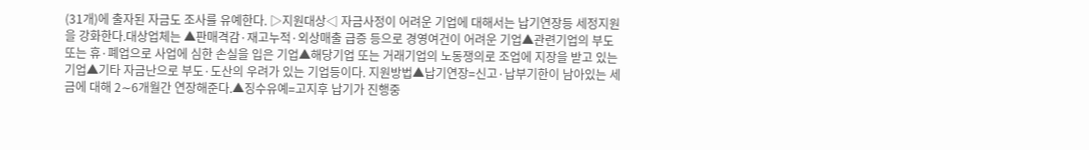(31개)에 출자된 자금도 조사를 유예한다. ▷지원대상◁ 자금사정이 어려운 기업에 대해서는 납기연장등 세정지원을 강화한다.대상업체는 ▲판매격감·재고누적·외상매출 급증 등으로 경영여건이 어려운 기업▲관련기업의 부도 또는 휴·폐업으로 사업에 심한 손실을 입은 기업▲해당기업 또는 거래기업의 노동쟁의로 조업에 지장을 받고 있는 기업▲기타 자금난으로 부도·도산의 우려가 있는 기업등이다. 지원방법▲납기연장=신고·납부기한이 남아있는 세금에 대해 2∼6개월간 연장해준다.▲징수유예=고지후 납기가 진행중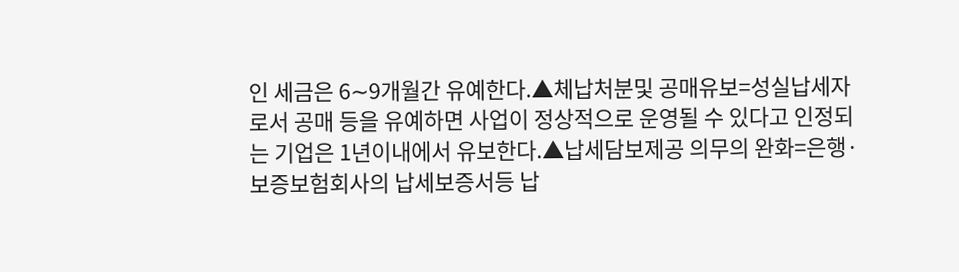인 세금은 6∼9개월간 유예한다.▲체납처분및 공매유보=성실납세자로서 공매 등을 유예하면 사업이 정상적으로 운영될 수 있다고 인정되는 기업은 1년이내에서 유보한다.▲납세담보제공 의무의 완화=은행·보증보험회사의 납세보증서등 납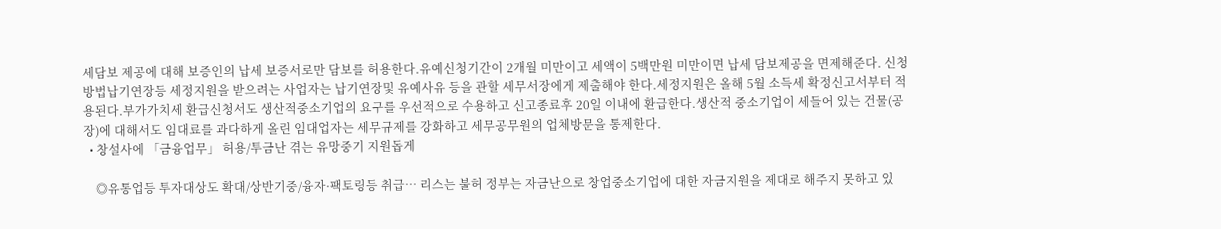세담보 제공에 대해 보증인의 납세 보증서로만 담보를 허용한다.유예신청기간이 2개월 미만이고 세액이 5백만원 미만이면 납세 담보제공을 면제해준다. 신청방법납기연장등 세정지원을 받으려는 사업자는 납기연장및 유예사유 등을 관할 세무서장에게 제출해야 한다.세정지원은 올해 5월 소득세 확정신고서부터 적용된다.부가가치세 환급신청서도 생산적중소기업의 요구를 우선적으로 수용하고 신고종료후 20일 이내에 환급한다.생산적 중소기업이 세들어 있는 건물(공장)에 대해서도 임대료를 과다하게 올린 임대업자는 세무규제를 강화하고 세무공무원의 업체방문을 통제한다.
  • 창설사에 「금융업무」 허용/투금난 겪는 유망중기 지원돕게

    ◎유통업등 투자대상도 확대/상반기중/융자·팩토링등 취급… 리스는 불허 정부는 자금난으로 창업중소기업에 대한 자금지원을 제대로 해주지 못하고 있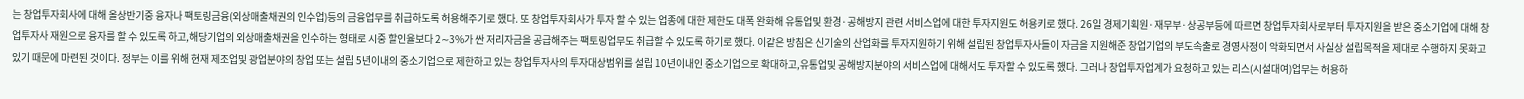는 창업투자회사에 대해 올상반기중 융자나 팩토링금융(외상매출채권의 인수업)등의 금융업무를 취급하도록 허용해주기로 했다. 또 창업투자회사가 투자 할 수 있는 업종에 대한 제한도 대폭 완화해 유통업및 환경·공해방지 관련 서비스업에 대한 투자지원도 허용키로 했다. 26일 경제기획원·재무부·상공부등에 따르면 창업투자회사로부터 투자지원을 받은 중소기업에 대해 창업투자사 재원으로 융자를 할 수 있도록 하고,해당기업의 외상매출채권을 인수하는 형태로 시중 할인율보다 2∼3%가 싼 저리자금을 공급해주는 팩토링업무도 취급할 수 있도록 하기로 했다. 이같은 방침은 신기술의 산업화를 투자지원하기 위해 설립된 창업투자사들이 자금을 지원해준 창업기업의 부도속출로 경영사정이 악화되면서 사실상 설립목적을 제대로 수행하지 못화고 있기 때문에 마련된 것이다. 정부는 이를 위해 현재 제조업및 광업분야의 창업 또는 설립 5년이내의 중소기업으로 제한하고 있는 창업투자사의 투자대상범위를 설립 10년이내인 중소기업으로 확대하고,유통업및 공해방지분야의 서비스업에 대해서도 투자할 수 있도록 했다. 그러나 창업투자업계가 요청하고 있는 리스(시설대여)업무는 허용하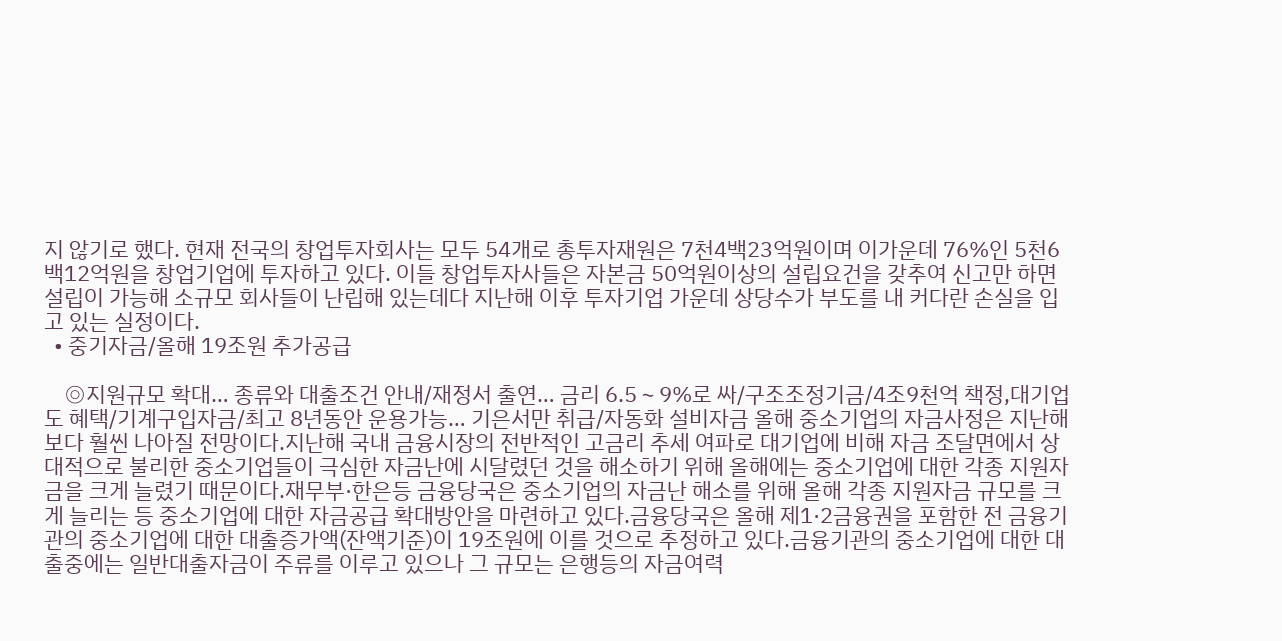지 않기로 했다. 현재 전국의 창업투자회사는 모두 54개로 총투자재원은 7천4백23억원이며 이가운데 76%인 5천6백12억원을 창업기업에 투자하고 있다. 이들 창업투자사들은 자본금 50억원이상의 설립요건을 갖추여 신고만 하면 설립이 가능해 소규모 회사들이 난립해 있는데다 지난해 이후 투자기업 가운데 상당수가 부도를 내 커다란 손실을 입고 있는 실정이다.
  • 중기자금/올해 19조원 추가공급

    ◎지원규모 확대… 종류와 대출조건 안내/재정서 출연… 금리 6.5∼9%로 싸/구조조정기금/4조9천억 책정,대기업도 혜택/기계구입자금/최고 8년동안 운용가능… 기은서만 취급/자동화 설비자금 올해 중소기업의 자금사정은 지난해보다 훨씬 나아질 전망이다.지난해 국내 금융시장의 전반적인 고금리 추세 여파로 대기업에 비해 자금 조달면에서 상대적으로 불리한 중소기업들이 극심한 자금난에 시달렸던 것을 해소하기 위해 올해에는 중소기업에 대한 각종 지원자금을 크게 늘렸기 때문이다.재무부·한은등 금융당국은 중소기업의 자금난 해소를 위해 올해 각종 지원자금 규모를 크게 늘리는 등 중소기업에 대한 자금공급 확대방안을 마련하고 있다.금융당국은 올해 제1·2금융권을 포함한 전 금융기관의 중소기업에 대한 대출증가액(잔액기준)이 19조원에 이를 것으로 추정하고 있다.금융기관의 중소기업에 대한 대출중에는 일반대출자금이 주류를 이루고 있으나 그 규모는 은행등의 자금여력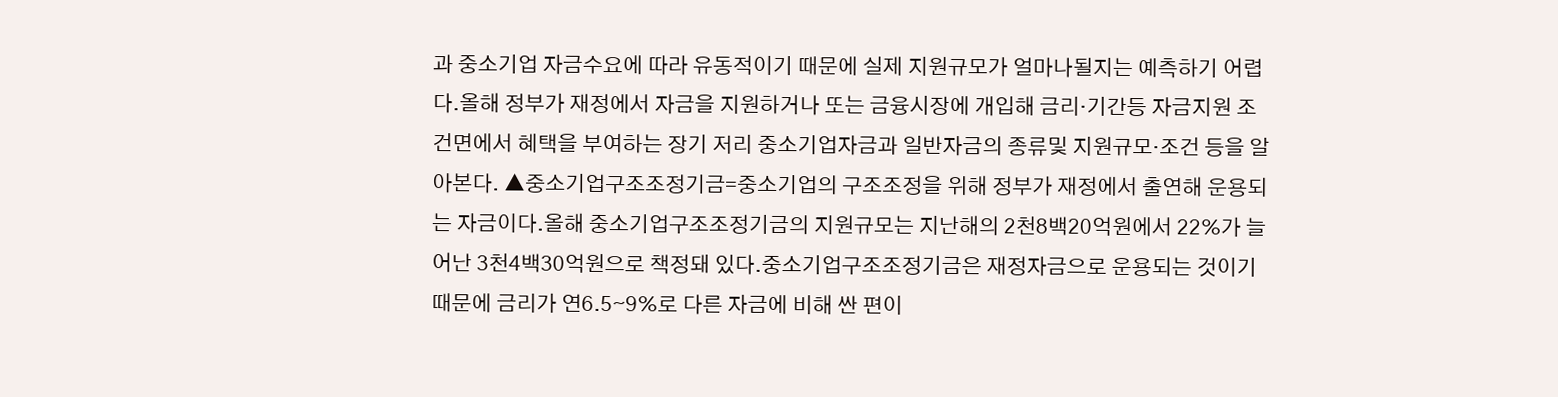과 중소기업 자금수요에 따라 유동적이기 때문에 실제 지원규모가 얼마나될지는 예측하기 어렵다.올해 정부가 재정에서 자금을 지원하거나 또는 금융시장에 개입해 금리·기간등 자금지원 조건면에서 혜택을 부여하는 장기 저리 중소기업자금과 일반자금의 종류및 지원규모·조건 등을 알아본다. ▲중소기업구조조정기금=중소기업의 구조조정을 위해 정부가 재정에서 출연해 운용되는 자금이다.올해 중소기업구조조정기금의 지원규모는 지난해의 2천8백20억원에서 22%가 늘어난 3천4백30억원으로 책정돼 있다.중소기업구조조정기금은 재정자금으로 운용되는 것이기 때문에 금리가 연6.5∼9%로 다른 자금에 비해 싼 편이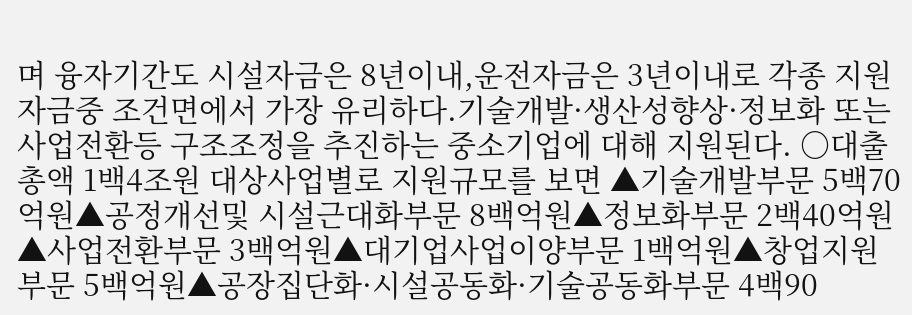며 융자기간도 시설자금은 8년이내,운전자금은 3년이내로 각종 지원자금중 조건면에서 가장 유리하다.기술개발·생산성향상·정보화 또는 사업전환등 구조조정을 추진하는 중소기업에 대해 지원된다. ○대출 총액 1백4조원 대상사업별로 지원규모를 보면 ▲기술개발부문 5백70억원▲공정개선및 시설근대화부문 8백억원▲정보화부문 2백40억원▲사업전환부문 3백억원▲대기업사업이양부문 1백억원▲창업지원부문 5백억원▲공장집단화·시설공동화·기술공동화부문 4백90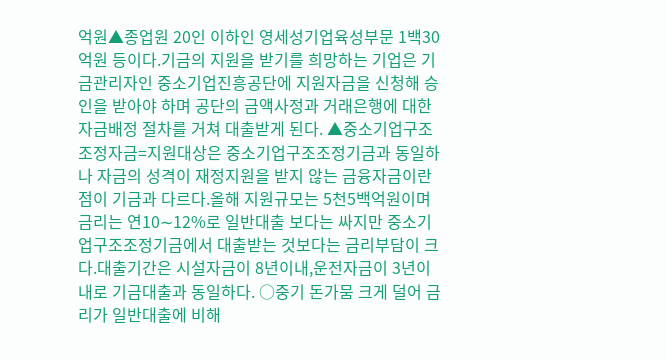억원▲종업원 20인 이하인 영세성기업육성부문 1백30억원 등이다.기금의 지원을 받기를 희망하는 기업은 기금관리자인 중소기업진흥공단에 지원자금을 신청해 승인을 받아야 하며 공단의 금액사정과 거래은행에 대한 자금배정 절차를 거쳐 대출받게 된다. ▲중소기업구조조정자금=지원대상은 중소기업구조조정기금과 동일하나 자금의 성격이 재정지원을 받지 않는 금융자금이란 점이 기금과 다르다.올해 지원규모는 5천5백억원이며 금리는 연10∼12%로 일반대출 보다는 싸지만 중소기업구조조정기금에서 대출받는 것보다는 금리부담이 크다.대출기간은 시설자금이 8년이내,운전자금이 3년이내로 기금대출과 동일하다. ○중기 돈가뭄 크게 덜어 금리가 일반대출에 비해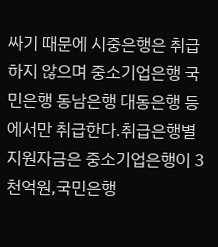싸기 때문에 시중은행은 취급하지 않으며 중소기업은행 국민은행 동남은행 대동은행 등에서만 취급한다.취급은행별 지원자금은 중소기업은행이 3천억원,국민은행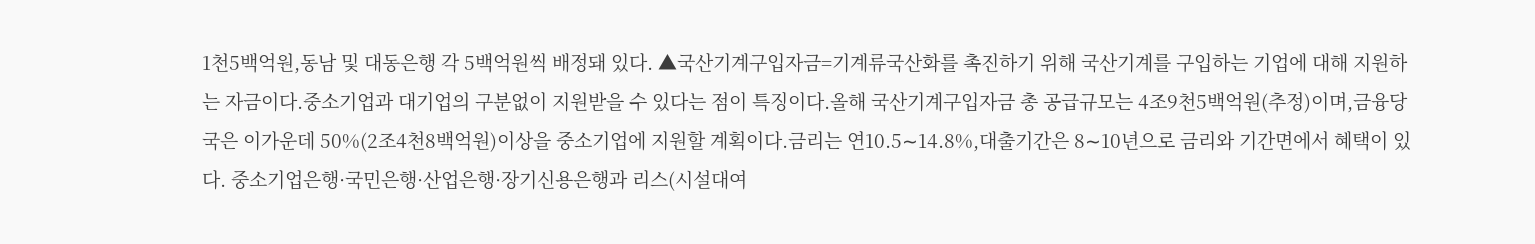1천5백억원,동남 및 대동은행 각 5백억원씩 배정돼 있다. ▲국산기계구입자금=기계류국산화를 촉진하기 위해 국산기계를 구입하는 기업에 대해 지원하는 자금이다.중소기업과 대기업의 구분없이 지원받을 수 있다는 점이 특징이다.올해 국산기계구입자금 총 공급규모는 4조9천5백억원(추정)이며,금융당국은 이가운데 50%(2조4천8백억원)이상을 중소기업에 지원할 계획이다.금리는 연10.5∼14.8%,대출기간은 8∼10년으로 금리와 기간면에서 혜택이 있다. 중소기업은행·국민은행·산업은행·장기신용은행과 리스(시설대여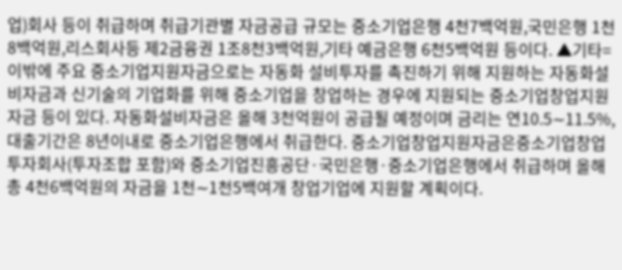업)회사 등이 취급하며 취급기관별 자금공급 규모는 중소기업은행 4천7백억원,국민은행 1천8백억원,리스회사등 제2금융권 1조8천3백억원,기타 예금은행 6천5백억원 등이다. ▲기타=이밖에 주요 중소기업지원자금으로는 자동화 설비투자를 촉진하기 위해 지원하는 자동화설비자금과 신기술의 기업화를 위해 중소기업을 창업하는 경우에 지원되는 중소기업창업지원자금 등이 있다. 자동화설비자금은 올해 3천억원이 공급될 예정이며 금리는 연10.5∼11.5%,대출기간은 8년이내로 중소기업은행에서 취급한다. 중소기업창업지원자금은중소기업창업투자회사(투자조합 포함)와 중소기업진흥공단·국민은행·중소기업은행에서 취급하며 올해 총 4천6백억원의 자금을 1천∼1천5백여개 창업기업에 지원할 계획이다.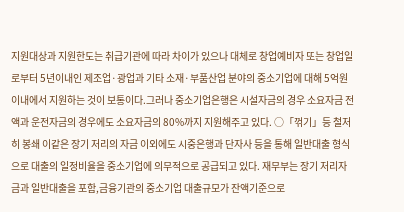지원대상과 지원한도는 취급기관에 따라 차이가 있으나 대체로 창업예비자 또는 창업일로부터 5년이내인 제조업·광업과 기타 소재·부품산업 분야의 중소기업에 대해 5억원이내에서 지원하는 것이 보통이다.그러나 중소기업은행은 시설자금의 경우 소요자금 전액과 운전자금의 경우에도 소요자금의 80%까지 지원해주고 있다. ○「꺾기」등 철저히 봉쇄 이같은 장기 저리의 자금 이외에도 시중은행과 단자사 등을 통해 일반대출 형식으로 대출의 일정비율을 중소기업에 의무적으로 공급되고 있다. 재무부는 장기 저리자금과 일반대출을 포함,금융기관의 중소기업 대출규모가 잔액기준으로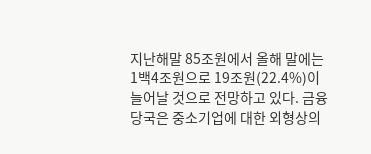지난해말 85조원에서 올해 말에는 1백4조원으로 19조원(22.4%)이 늘어날 것으로 전망하고 있다. 금융당국은 중소기업에 대한 외형상의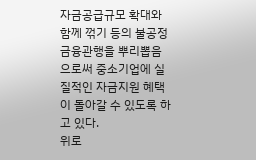자금공급규모 확대와 함께 꺾기 등의 불공정 금융관행을 뿌리뽑음으로써 중소기업에 실질적인 자금지원 혜택이 돌아갈 수 있도록 하고 있다.
위로